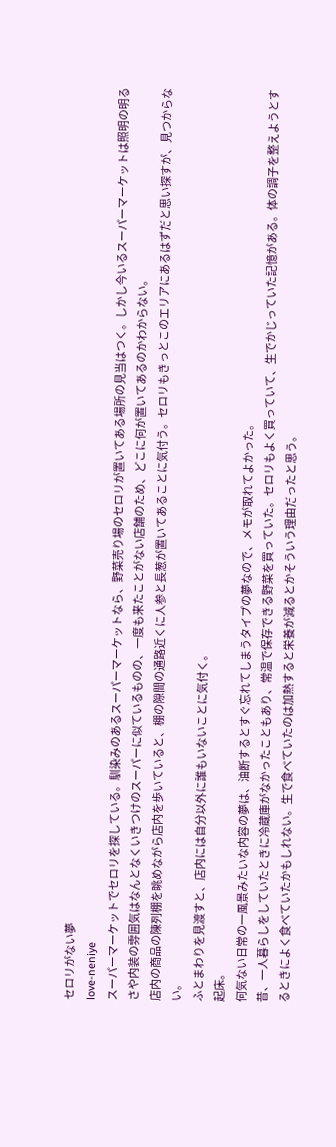セロリがない夢
love-neniye
スーパーマーケットでセロリを探している。馴染みのあるスーパーマーケットなら、野菜売り場のセロリが置いてある場所の見当はつく。しかし今いるスーパーマーケットは照明の明るさや内装の雰囲気はなんとなくいきつけのスーパーに似ているものの、一度も来たことがない店舗のため、どこに何が置いてあるのかわからない。
店内の商品の陳列棚を眺めながら店内を歩いていると、棚の隙間の通路近くに人参と長葱が置いてあることに気付う。セロリもきっとこのエリアにあるはずだと思い探すが、見つからない。
ふとまわりを見渡すと、店内には自分以外に誰もいないことに気付く。
起床。
何気ない日常の一風景みたいな内容の夢は、油断するとすぐ忘れてしまうタイプの夢なので、メモが取れてよかった。
昔、一人暮らしをしていたときに冷蔵庫がなかったこともあり、常温で保存できる野菜を買っていた。セロリもよく買っていて、生でかじっていた記憶がある。体の調子を整えようとするときによく食べていたかもしれない。生で食べていたのは加熱すると栄養が減るとかそういう理由だったと思う。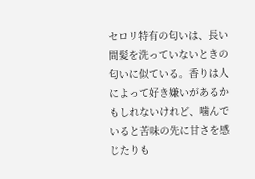セロリ特有の匂いは、長い間髪を洗っていないときの匂いに似ている。香りは人によって好き嫌いがあるかもしれないけれど、噛んでいると苦味の先に甘さを感じたりも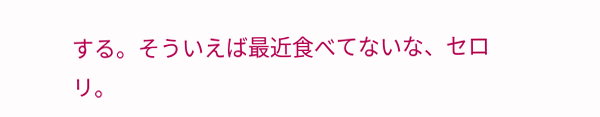する。そういえば最近食べてないな、セロリ。